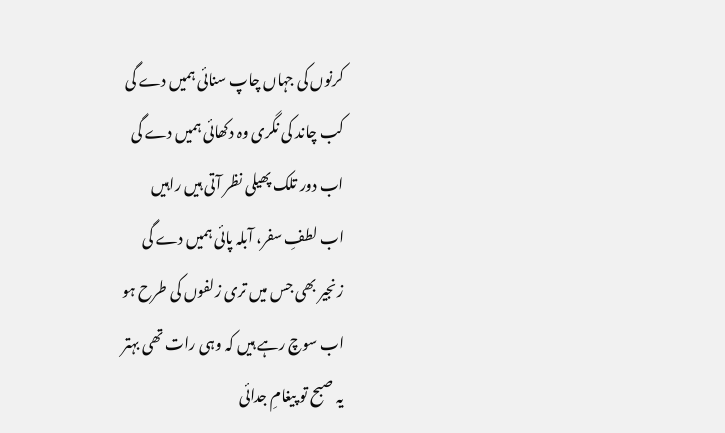کرنوں کی جہاں چاپ سنائی ہمیں دے گی
کب چاند کی نگری وہ دکھائی ہمیں دے گی
اب دور تلک پھیلی نظر آتی ہیں راہیں
اب لطفِ سفر، آبلہ پائی ہمیں دے گی
زنجیر بھی جس میں تری زلفوں کی طرح ہو
اب سوچ رہے ہیں کہ وہی رات تھی بہتر
یہ صبح تو پیغامِ جدائی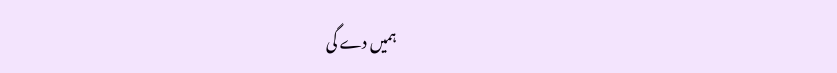ہمیں دے گی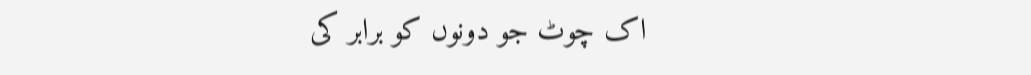اک چوٹ جو دونوں کو برابر کی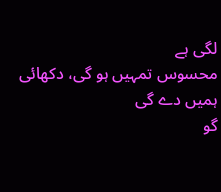لگی ہے
محسوس تمہیں ہو گی، دکھائی ہمیں دے گی
گو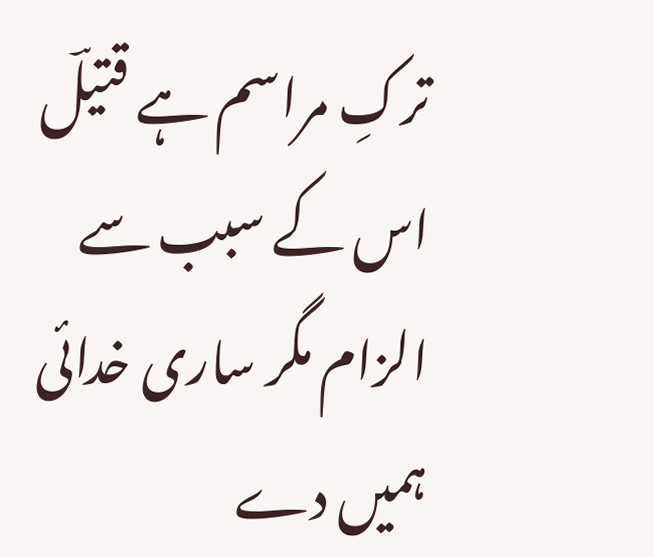ترکِ مراسم ہے قتیلؔ اس کے سبب سے
الزام مگر ساری خدائی ہمیں دے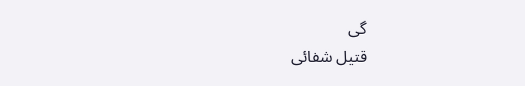گی
قتیل شفائی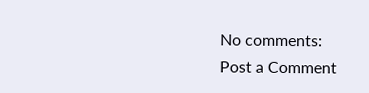No comments:
Post a Comment